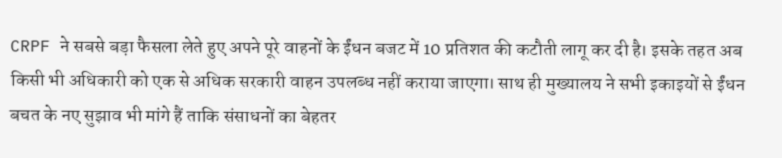CRPF ने सबसे बड़ा फैसला लेते हुए अपने पूरे वाहनों के ईंधन बजट में 10 प्रतिशत की कटौती लागू कर दी है। इसके तहत अब किसी भी अधिकारी को एक से अधिक सरकारी वाहन उपलब्ध नहीं कराया जाएगा। साथ ही मुख्यालय ने सभी इकाइयों से ईंधन बचत के नए सुझाव भी मांगे हैं ताकि संसाधनों का बेहतर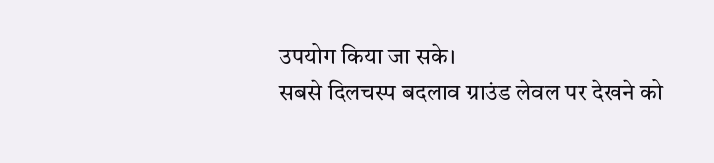उपयोग किया जा सके।
सबसे दिलचस्प बदलाव ग्राउंड लेवल पर देखने को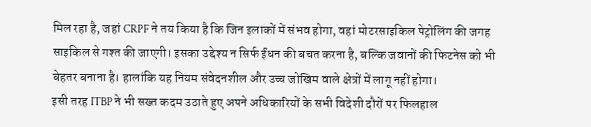मिल रहा है, जहां CRPF ने तय किया है कि जिन इलाकों में संभव होगा, वहां मोटरसाइकिल पेट्रोलिंग की जगह साइकिल से गश्त की जाएगी। इसका उद्देश्य न सिर्फ ईंधन की बचत करना है, बल्कि जवानों की फिटनेस को भी बेहतर बनाना है। हालांकि यह नियम संवेदनशील और उच्च जोखिम वाले क्षेत्रों में लागू नहीं होगा।
इसी तरह ITBP ने भी सख्त कदम उठाते हुए अपने अधिकारियों के सभी विदेशी दौरों पर फिलहाल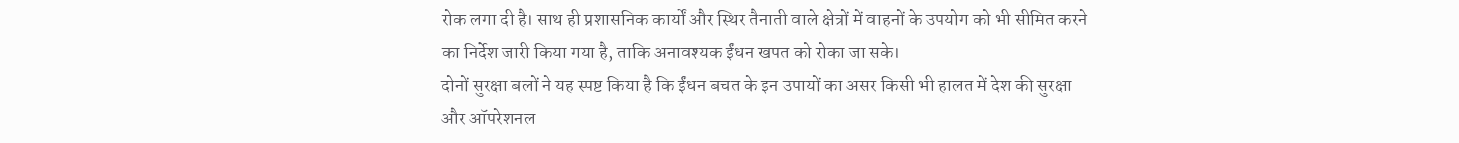रोक लगा दी है। साथ ही प्रशासनिक कार्यों और स्थिर तैनाती वाले क्षेत्रों में वाहनों के उपयोग को भी सीमित करने का निर्देश जारी किया गया है, ताकि अनावश्यक ईंधन खपत को रोका जा सके।
दोनों सुरक्षा बलों ने यह स्पष्ट किया है कि ईंधन बचत के इन उपायों का असर किसी भी हालत में देश की सुरक्षा और ऑपरेशनल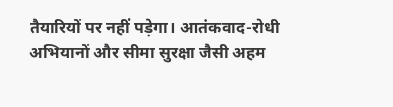तैयारियों पर नहीं पड़ेगा। आतंकवाद-रोधी अभियानों और सीमा सुरक्षा जैसी अहम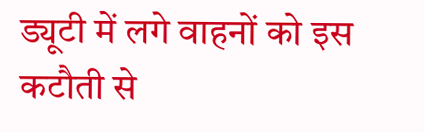ड्यूटी में लगे वाहनों को इस कटौती से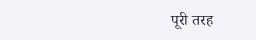पूरी तरह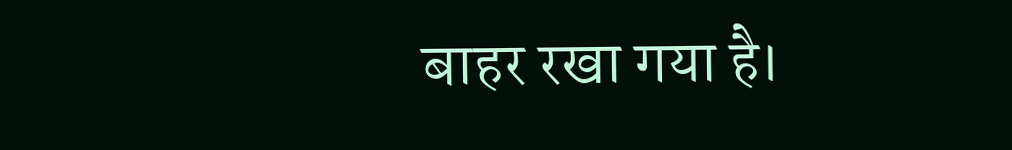बाहर रखा गया है।